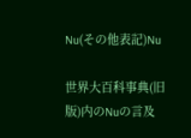Nu(その他表記)Nu

世界大百科事典(旧版)内のNuの言及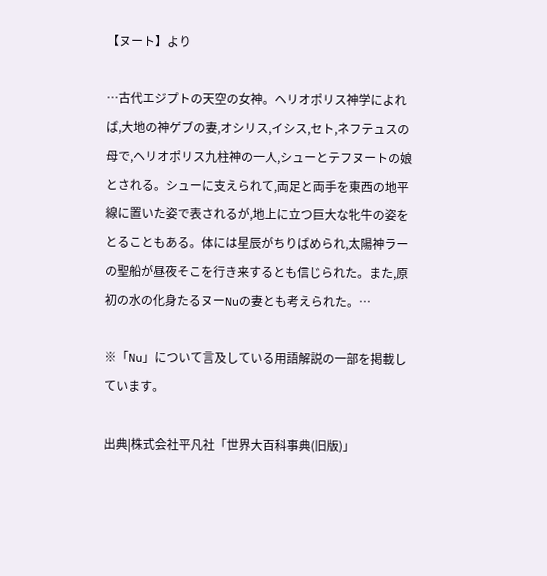【ヌート】より

…古代エジプトの天空の女神。ヘリオポリス神学によれば,大地の神ゲブの妻,オシリス,イシス,セト,ネフテュスの母で,ヘリオポリス九柱神の一人,シューとテフヌートの娘とされる。シューに支えられて,両足と両手を東西の地平線に置いた姿で表されるが,地上に立つ巨大な牝牛の姿をとることもある。体には星辰がちりばめられ,太陽神ラーの聖船が昼夜そこを行き来するとも信じられた。また,原初の水の化身たるヌーNuの妻とも考えられた。…

※「Nu」について言及している用語解説の一部を掲載しています。

出典|株式会社平凡社「世界大百科事典(旧版)」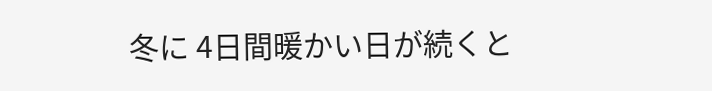冬に 4日間暖かい日が続くと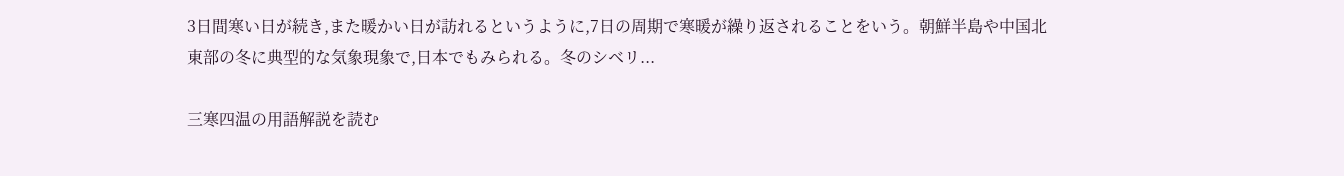3日間寒い日が続き,また暖かい日が訪れるというように,7日の周期で寒暖が繰り返されることをいう。朝鮮半島や中国北東部の冬に典型的な気象現象で,日本でもみられる。冬のシベリ...

三寒四温の用語解説を読む